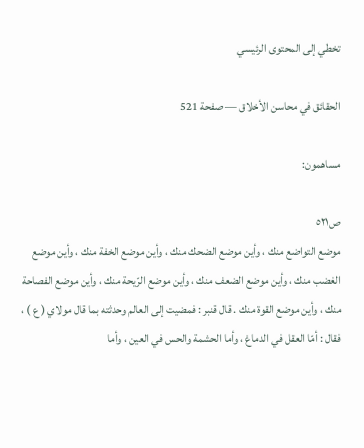تخطي إلى المحتوى الرئيسي

الحقائق في محاسن الأخلاق — صفحة 521

مساهمون:

ص٥٢١
موضع التواضع منك ، وأين موضع الضحك منك ، وأين موضع الخفة منك ، وأين موضع الغضب منك ، وأين موضع الضعف منك ، وأين موضع الرّيحة منك ، وأين موضع الفصاحة منك ، وأين موضع القوة منك . قال قنبر : فمضيت إلى العالم وحدثته بما قال مولاي ( ع ) ، فقال : أمّا العقل في الدماغ ، وأما الحشمة والحس في العين ، وأما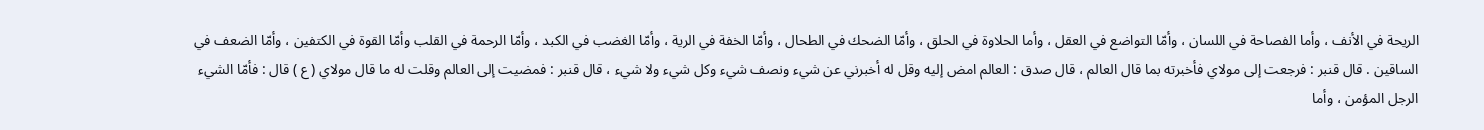الريحة في الأنف ، وأما الفصاحة في اللسان ، وأمّا التواضع في العقل ، وأما الحلاوة في الحلق ، وأمّا الضحك في الطحال ، وأمّا الخفة في الرية ، وأمّا الغضب في الكبد ، وأمّا الرحمة في القلب وأمّا القوة في الكتفين ، وأمّا الضعف في الساقين . قال قنبر : فرجعت إلى مولاي فأخبرته بما قال العالم ، قال صدق : العالم امض إليه وقل له أخبرني عن شيء ونصف شيء وكل شيء ولا شيء ، قال قنبر : فمضيت إلى العالم وقلت له ما قال مولاي ( ع ) قال : فأمّا الشيء الرجل المؤمن ، وأما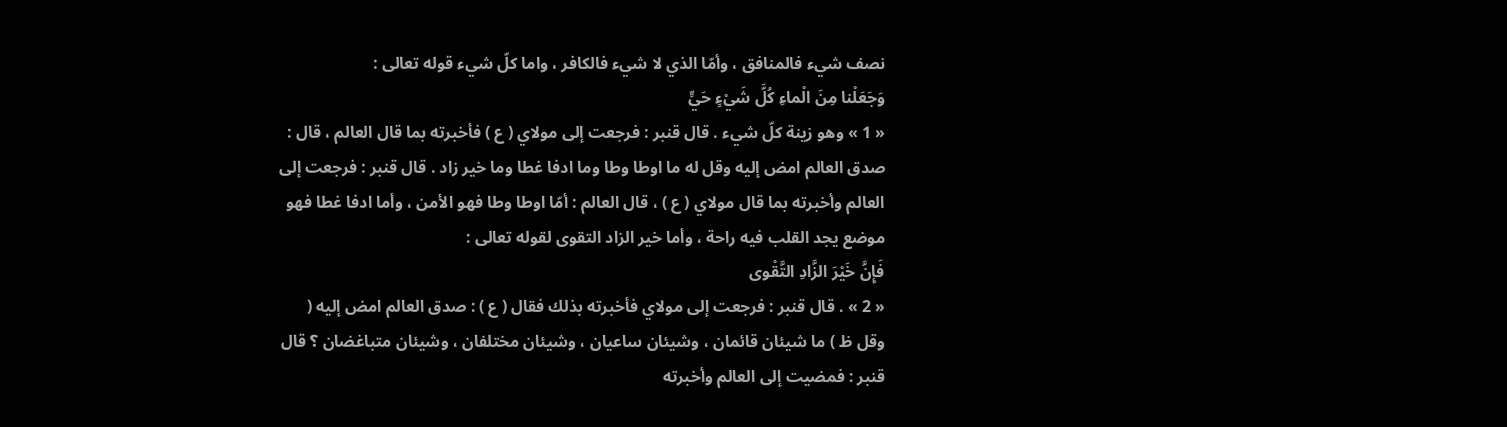نصف شيء فالمنافق ، وأمّا الذي لا شيء فالكافر ، واما كلّ شيء قوله تعالى :
وَجَعَلْنا مِنَ الْماءِ كُلَّ شَيْءٍ حَيٍّ
« 1 » وهو زينة كلّ شيء . قال قنبر : فرجعت إلى مولاي ( ع ) فأخبرته بما قال العالم ، قال : صدق العالم امض إليه وقل له ما اوطا وطا وما ادفا غطا وما خير زاد . قال قنبر : فرجعت إلى العالم وأخبرته بما قال مولاي ( ع ) ، قال العالم : أمّا اوطا وطا فهو الأمن ، وأما ادفا غطا فهو موضع يجد القلب فيه راحة ، وأما خير الزاد التقوى لقوله تعالى :
فَإِنَّ خَيْرَ الزَّادِ التَّقْوى
« 2 » . قال قنبر : فرجعت إلى مولاي فأخبرته بذلك فقال ( ع ) : صدق العالم امض إليه ( وقل ظ ) ما شيئان قائمان ، وشيئان ساعيان ، وشيئان مختلفان ، وشيئان متباغضان ؟ قال قنبر : فمضيت إلى العالم وأخبرته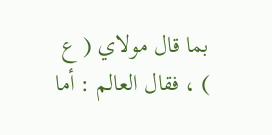بما قال مولاي ( ع ) ، فقال العالم : أما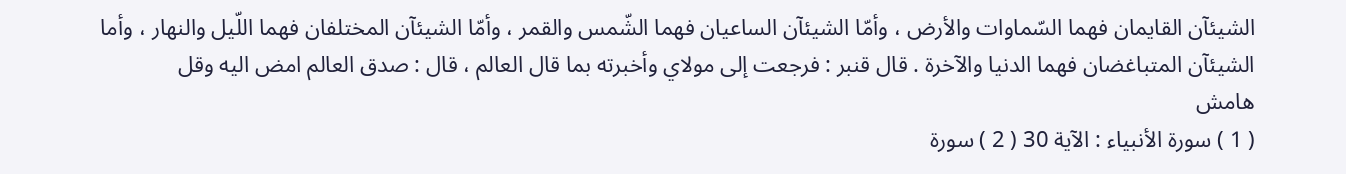الشيئآن القايمان فهما السّماوات والأرض ، وأمّا الشيئآن الساعيان فهما الشّمس والقمر ، وأمّا الشيئآن المختلفان فهما اللّيل والنهار ، وأما الشيئآن المتباغضان فهما الدنيا والآخرة . قال قنبر : فرجعت إلى مولاي وأخبرته بما قال العالم ، قال : صدق العالم امض اليه وقل
هامش
( 1 ) سورة الأنبياء : الآية 30 ( 2 ) سورة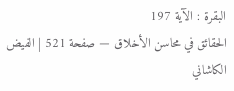البقرة : الآية 197
الحقائق في محاسن الأخلاق — صفحة 521 | الفيض الكاشاني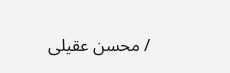/ محسن عقيلى